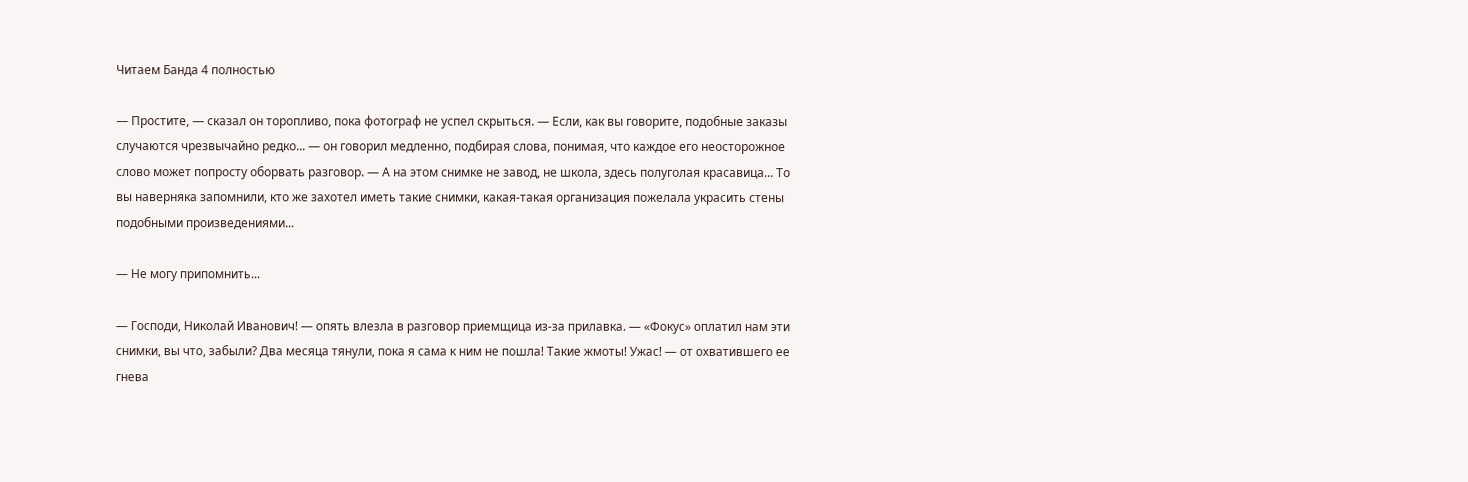Читаем Банда 4 полностью

— Простите, — сказал он торопливо, пока фотограф не успел скрыться. — Если, как вы говорите, подобные заказы случаются чрезвычайно редко... — он говорил медленно, подбирая слова, понимая, что каждое его неосторожное слово может попросту оборвать разговор. — А на этом снимке не завод, не школа, здесь полуголая красавица... То вы наверняка запомнили, кто же захотел иметь такие снимки, какая-такая организация пожелала украсить стены подобными произведениями...

— Не могу припомнить...

— Господи, Николай Иванович! — опять влезла в разговор приемщица из-за прилавка. — «Фокус» оплатил нам эти снимки, вы что, забыли? Два месяца тянули, пока я сама к ним не пошла! Такие жмоты! Ужас! — от охватившего ее гнева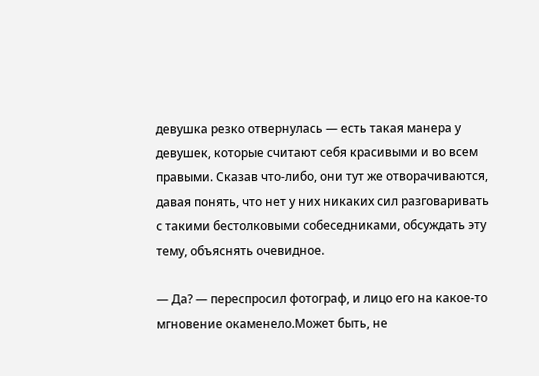девушка резко отвернулась — есть такая манера у девушек, которые считают себя красивыми и во всем правыми. Сказав что-либо, они тут же отворачиваются, давая понять, что нет у них никаких сил разговаривать с такими бестолковыми собеседниками, обсуждать эту тему, объяснять очевидное.

— Да? — переспросил фотограф, и лицо его на какое-то мгновение окаменело.Может быть, не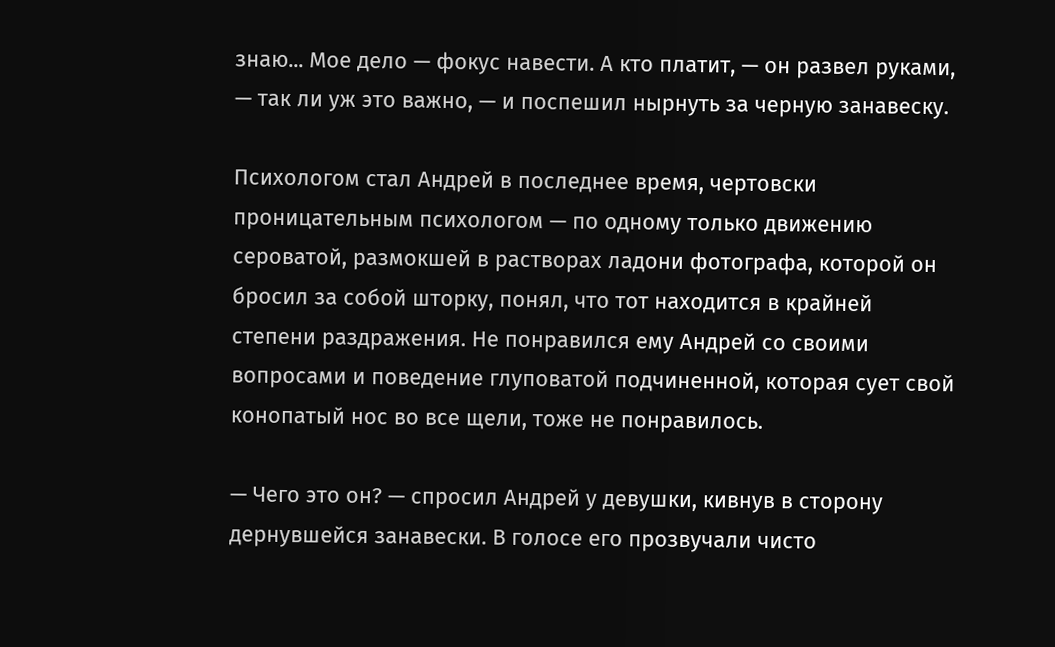знаю... Мое дело — фокус навести. А кто платит, — он развел руками, — так ли уж это важно, — и поспешил нырнуть за черную занавеску.

Психологом стал Андрей в последнее время, чертовски проницательным психологом — по одному только движению сероватой, размокшей в растворах ладони фотографа, которой он бросил за собой шторку, понял, что тот находится в крайней степени раздражения. Не понравился ему Андрей со своими вопросами и поведение глуповатой подчиненной, которая сует свой конопатый нос во все щели, тоже не понравилось.

— Чего это он? — спросил Андрей у девушки, кивнув в сторону дернувшейся занавески. В голосе его прозвучали чисто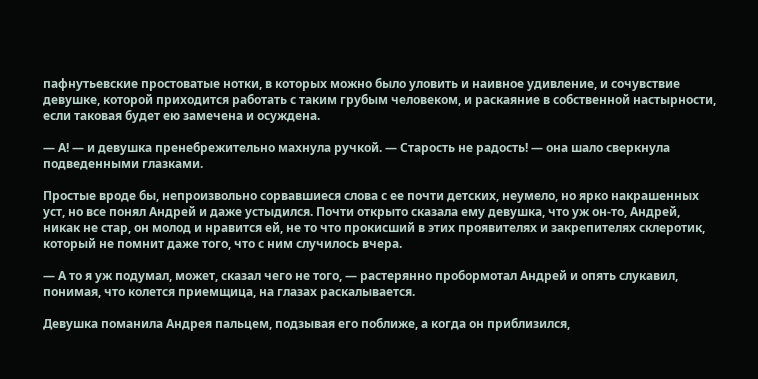пафнутьевские простоватые нотки, в которых можно было уловить и наивное удивление, и сочувствие девушке, которой приходится работать с таким грубым человеком, и раскаяние в собственной настырности, если таковая будет ею замечена и осуждена.

— А! — и девушка пренебрежительно махнула ручкой. — Старость не радость! — она шало сверкнула подведенными глазками.

Простые вроде бы, непроизвольно сорвавшиеся слова с ее почти детских, неумело, но ярко накрашенных уст, но все понял Андрей и даже устыдился. Почти открыто сказала ему девушка, что уж он-то, Андрей, никак не стар, он молод и нравится ей, не то что прокисший в этих проявителях и закрепителях склеротик, который не помнит даже того, что с ним случилось вчера.

— А то я уж подумал, может, сказал чего не того, — растерянно пробормотал Андрей и опять слукавил, понимая, что колется приемщица, на глазах раскалывается.

Девушка поманила Андрея пальцем, подзывая его поближе, а когда он приблизился,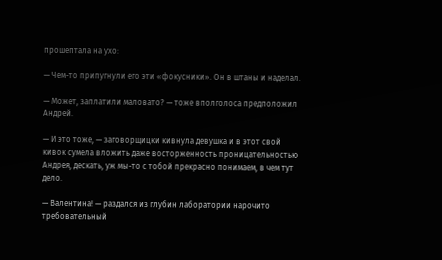прошептала на ухо:

— Чем-то припугнули его эти «фокусники». Он в штаны и наделал.

— Может, заплатили маловато? — тоже вполголоса предположил Андрей.

— И это тоже, — заговорщицки кивнула девушка и в этот свой кивок сумела вложить даже восторженность проницательностью Андрея, дескать, уж мы-то с тобой прекрасно понимаем, в чем тут дело.

— Валентина! — раздался из глубин лаборатории нарочито требовательный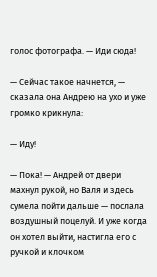голос фотографа. — Иди сюда!

— Сейчас такое начнется, — сказала она Андрею на ухо и уже громко крикнула:

— Иду!

— Пока! — Андрей от двери махнул рукой, но Валя и здесь сумела пойти дальше — послала воздушный поцелуй. И уже когда он хотел выйти, настигла его с ручкой и клочком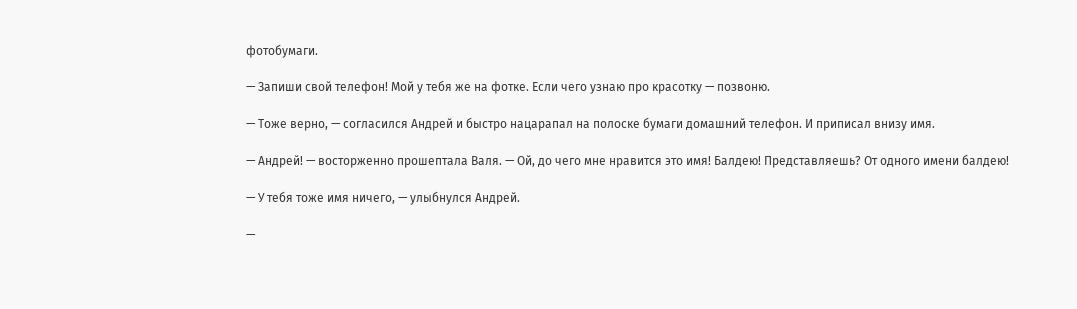фотобумаги.

— Запиши свой телефон! Мой у тебя же на фотке. Если чего узнаю про красотку — позвоню.

— Тоже верно, — согласился Андрей и быстро нацарапал на полоске бумаги домашний телефон. И приписал внизу имя.

— Андрей! — восторженно прошептала Валя. — Ой, до чего мне нравится это имя! Балдею! Представляешь? От одного имени балдею!

— У тебя тоже имя ничего, — улыбнулся Андрей.

—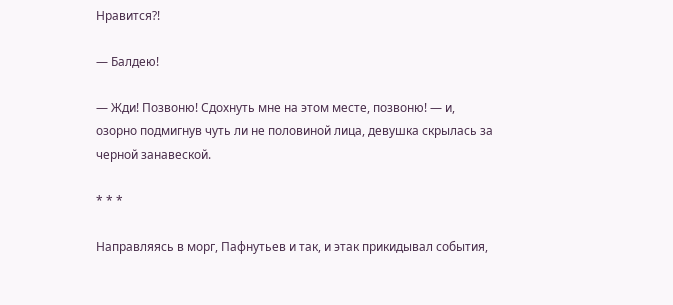Нравится?!

— Балдею!

— Жди! Позвоню! Сдохнуть мне на этом месте, позвоню! — и, озорно подмигнув чуть ли не половиной лица, девушка скрылась за черной занавеской.

* * *

Направляясь в морг, Пафнутьев и так, и этак прикидывал события,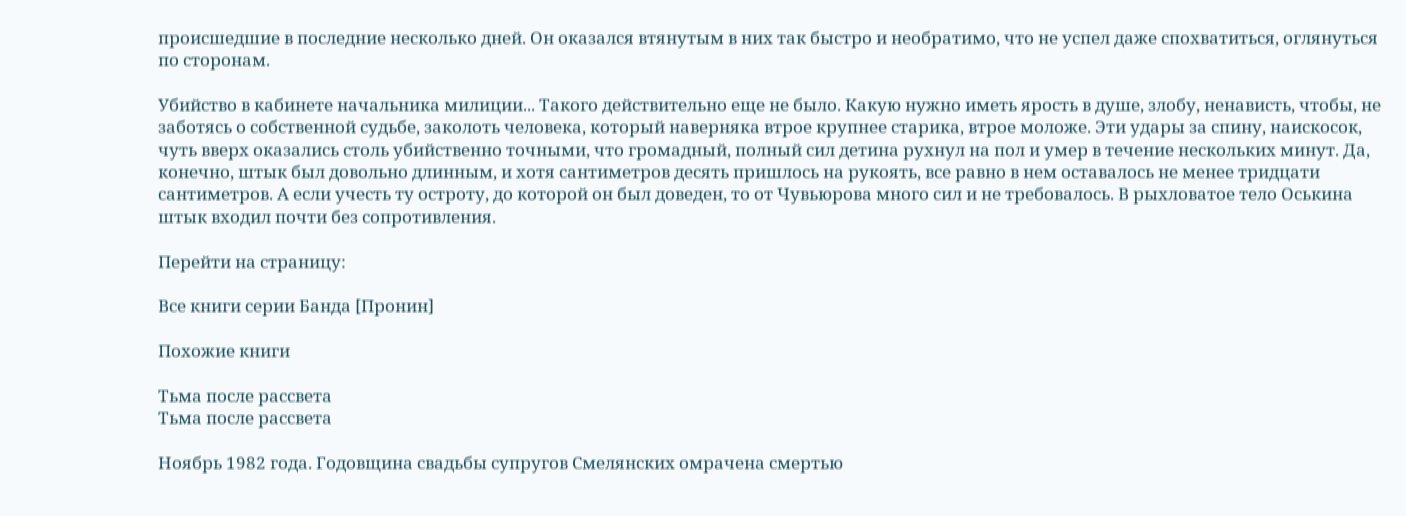происшедшие в последние несколько дней. Он оказался втянутым в них так быстро и необратимо, что не успел даже спохватиться, оглянуться по сторонам.

Убийство в кабинете начальника милиции... Такого действительно еще не было. Какую нужно иметь ярость в душе, злобу, ненависть, чтобы, не заботясь о собственной судьбе, заколоть человека, который наверняка втрое крупнее старика, втрое моложе. Эти удары за спину, наискосок, чуть вверх оказались столь убийственно точными, что громадный, полный сил детина рухнул на пол и умер в течение нескольких минут. Да, конечно, штык был довольно длинным, и хотя сантиметров десять пришлось на рукоять, все равно в нем оставалось не менее тридцати сантиметров. А если учесть ту остроту, до которой он был доведен, то от Чувьюрова много сил и не требовалось. В рыхловатое тело Оськина штык входил почти без сопротивления.

Перейти на страницу:

Все книги серии Банда [Пронин]

Похожие книги

Тьма после рассвета
Тьма после рассвета

Ноябрь 1982 года. Годовщина свадьбы супругов Смелянских омрачена смертью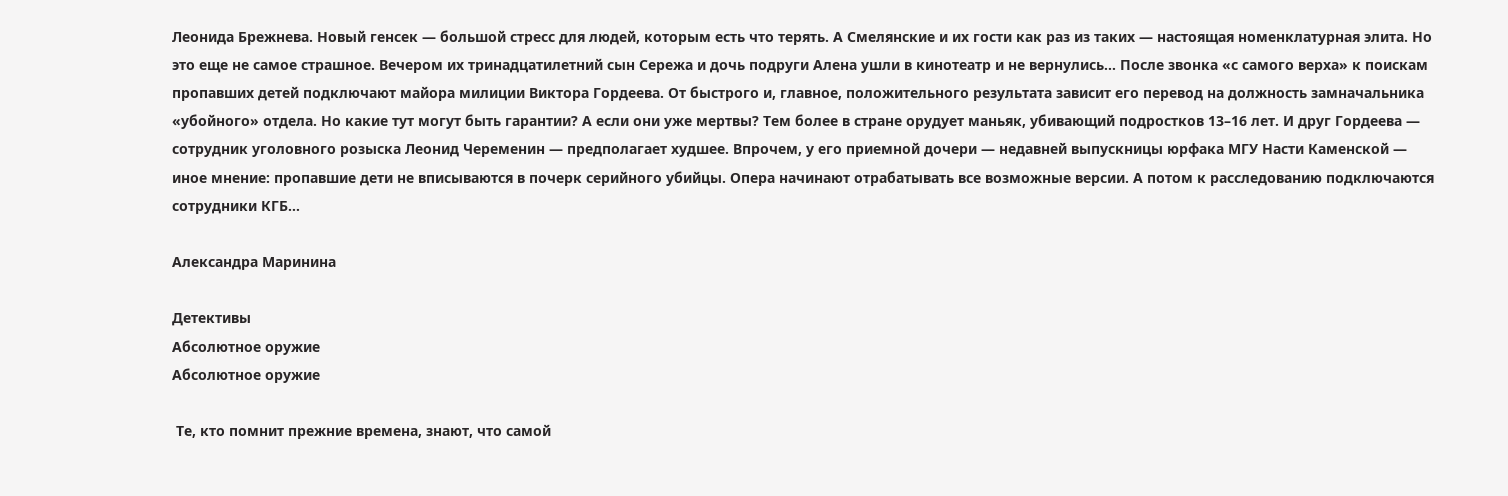Леонида Брежнева. Новый генсек — большой стресс для людей, которым есть что терять. А Смелянские и их гости как раз из таких — настоящая номенклатурная элита. Но это еще не самое страшное. Вечером их тринадцатилетний сын Сережа и дочь подруги Алена ушли в кинотеатр и не вернулись… После звонка «с самого верха» к поискам пропавших детей подключают майора милиции Виктора Гордеева. От быстрого и, главное, положительного результата зависит его перевод на должность замначальника «убойного» отдела. Но какие тут могут быть гарантии? А если они уже мертвы? Тем более в стране орудует маньяк, убивающий подростков 13–16 лет. И друг Гордеева — сотрудник уголовного розыска Леонид Череменин — предполагает худшее. Впрочем, у его приемной дочери — недавней выпускницы юрфака МГУ Насти Каменской — иное мнение: пропавшие дети не вписываются в почерк серийного убийцы. Опера начинают отрабатывать все возможные версии. А потом к расследованию подключаются сотрудники КГБ…

Александра Маринина

Детективы
Абсолютное оружие
Абсолютное оружие

 Те, кто помнит прежние времена, знают, что самой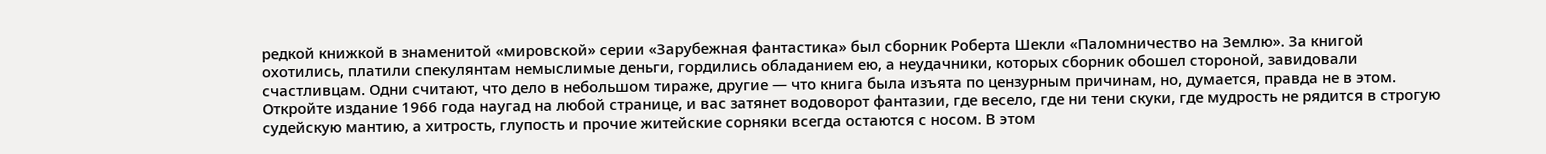редкой книжкой в знаменитой «мировской» серии «Зарубежная фантастика» был сборник Роберта Шекли «Паломничество на Землю». За книгой охотились, платили спекулянтам немыслимые деньги, гордились обладанием ею, а неудачники, которых сборник обошел стороной, завидовали счастливцам. Одни считают, что дело в небольшом тираже, другие — что книга была изъята по цензурным причинам, но, думается, правда не в этом. Откройте издание 1966 года наугад на любой странице, и вас затянет водоворот фантазии, где весело, где ни тени скуки, где мудрость не рядится в строгую судейскую мантию, а хитрость, глупость и прочие житейские сорняки всегда остаются с носом. В этом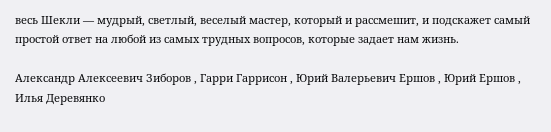весь Шекли — мудрый, светлый, веселый мастер, который и рассмешит, и подскажет самый простой ответ на любой из самых трудных вопросов, которые задает нам жизнь.

Александр Алексеевич Зиборов , Гарри Гаррисон , Юрий Валерьевич Ершов , Юрий Ершов , Илья Деревянко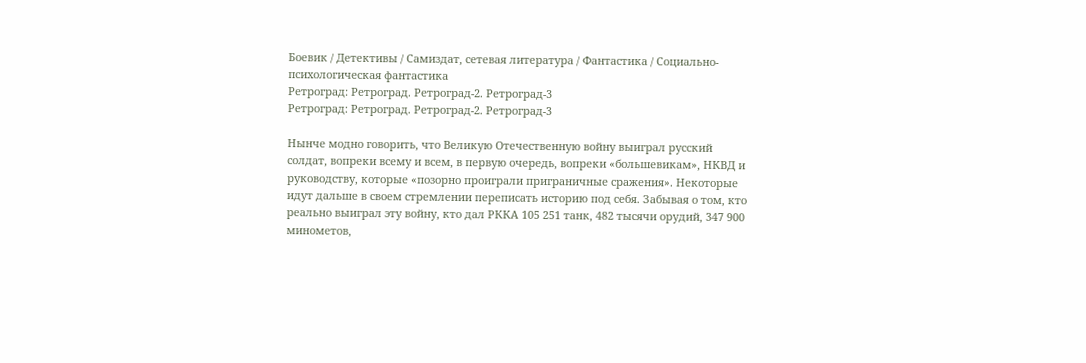Боевик / Детективы / Самиздат, сетевая литература / Фантастика / Социально-психологическая фантастика
Ретроград: Ретроград. Ретроград-2. Ретроград-3
Ретроград: Ретроград. Ретроград-2. Ретроград-3

Нынче модно говорить, что Великую Отечественную войну выиграл русский солдат, вопреки всему и всем, в первую очередь, вопреки «большевикам», НКВД и руководству, которые «позорно проиграли приграничные сражения». Некоторые идут дальше в своем стремлении переписать историю под себя. Забывая о том, кто реально выиграл эту войну, кто дал РККА 105 251 танк, 482 тысячи орудий, 347 900 минометов,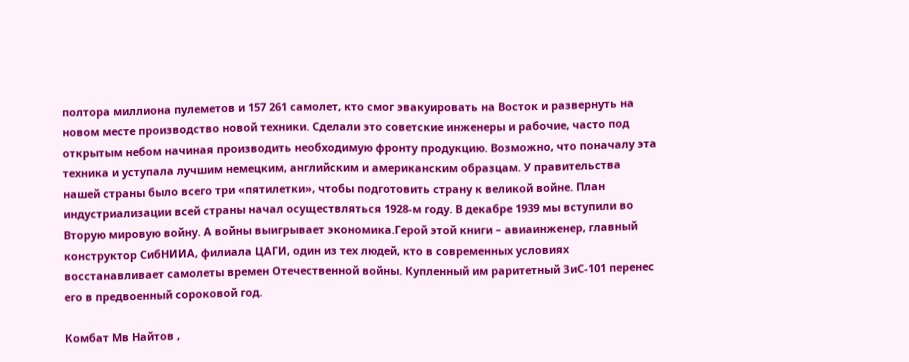полтора миллиона пулеметов и 157 261 самолет, кто смог эвакуировать на Восток и развернуть на новом месте производство новой техники. Сделали это советские инженеры и рабочие, часто под открытым небом начиная производить необходимую фронту продукцию. Возможно, что поначалу эта техника и уступала лучшим немецким, английским и американским образцам. У правительства нашей страны было всего три «пятилетки», чтобы подготовить страну к великой войне. План индустриализации всей страны начал осуществляться 1928-м году. В декабре 1939 мы вступили во Вторую мировую войну. А войны выигрывает экономика.Герой этой книги – авиаинженер, главный конструктор СибНИИА, филиала ЦАГИ, один из тех людей, кто в современных условиях восстанавливает самолеты времен Отечественной войны. Купленный им раритетный ЗиС-101 перенес его в предвоенный сороковой год.

Комбат Мв Найтов ,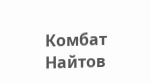Комбат Найтов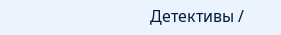Детективы /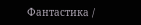Фантастика /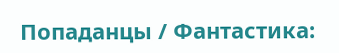Попаданцы / Фантастика: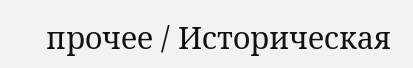прочее / Историческая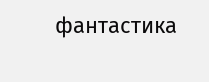фантастика